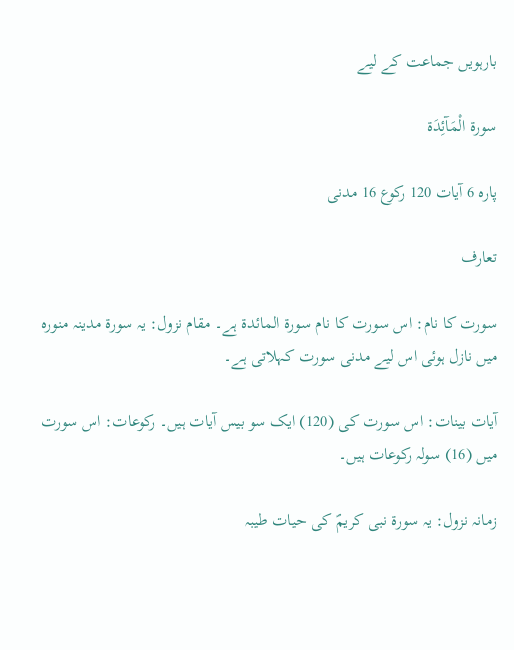بارہویں جماعت کے لیے

سورۃ الْمَآئِدَة

پارہ 6 آیات 120 رکوع 16 مدنی

تعارف

سورت کا نام: اس سورت کا نام سورۃ المائدۃ ہے۔ مقام نزول: یہ سورۃ مدینہ منورہ میں نازل ہوئی اس لیے مدنی سورت کہلاتی ہے۔

آیات بینات: اس سورت کی (120) ایک سو بیس آیات ہیں۔ رکوعات: اس سورت میں (16) سولہ رکوعات ہیں۔

زمانہ نزول: یہ سورۃ نبی کریمؐ کی حیات طیبہ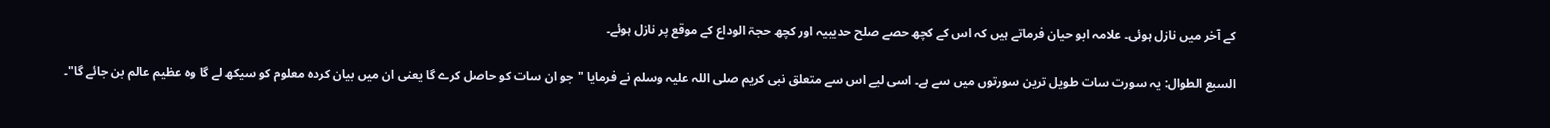کے آخر میں نازل ہوئی۔ علامہ ابو حیان فرماتے ہیں کہ اس کے کچھ حصے صلح حدیبیہ اور کچھ حجۃ الوداع کے موقع پر نازل ہوئے۔

السبع الطوال: یہ سورت سات طویل ترین سورتوں میں سے ہے۔ اسی لیے اس سے متعلق نبی کریم صلی اللہ علیہ وسلم نے فرمایا "جو ان سات کو حاصل کرے گا یعنی ان میں بیان کردہ معلوم کو سیکھ لے گا وہ عظیم عالم بن جائے گا"۔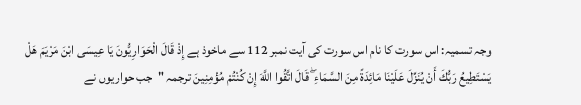وجہ تسمیہ: اس سورت کا نام اس سورت کی آیت نمبر 112 سے ماخوذ ہے إِذْ قَالَ الْحَوَارِيُّونَ يَا عِيسَى ابْنَ مَرْيَمَ هَلْ يَسْتَطِيعُ رَبُّكَ أَنْ يُنَزِّلَ عَلَيْنَا مَائِدَةً مِنَ السَّمَاءِ ۖ قَالَ اتَّقُوا اللَّهَ إِنْ كُنْتُمْ مُؤْمِنِينَ ترجمہ "جب حواریوں نے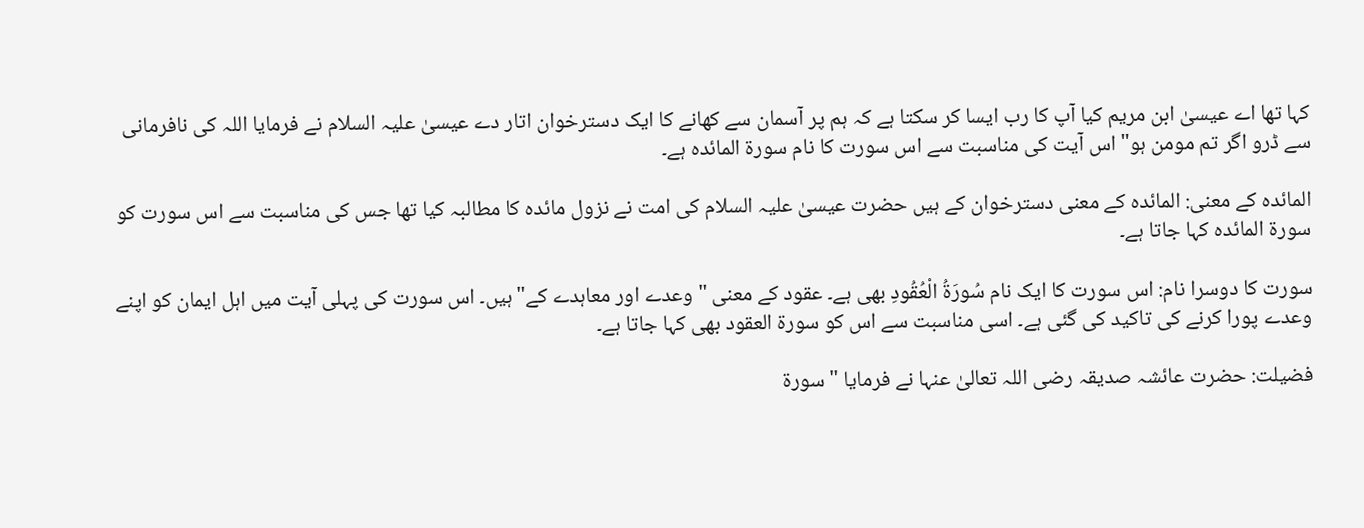کہا تھا اے عیسیٰ ابن مریم کیا آپ کا رب ایسا کر سکتا ہے کہ ہم پر آسمان سے کھانے کا ایک دسترخوان اتار دے عیسیٰ علیہ السلام نے فرمایا اللہ کی نافرمانی سے ڈرو اگر تم مومن ہو" اس آیت کی مناسبت سے اس سورت کا نام سورۃ المائدہ ہے۔

المائدہ کے معنی: المائدہ کے معنی دسترخوان کے ہیں حضرت عیسیٰ علیہ السلام کی امت نے نزول مائدہ کا مطالبہ کیا تھا جس کی مناسبت سے اس سورت کو سورۃ المائدہ کہا جاتا ہے۔

سورت کا دوسرا نام: اس سورت کا ایک نام سُورَةُ الْعُقُودِ بھی ہے۔ عقود کے معنی "وعدے اور معاہدے کے" ہیں۔ اس سورت کی پہلی آیت میں اہل ایمان کو اپنے وعدے پورا کرنے کی تاکید کی گئی ہے۔ اسی مناسبت سے اس کو سورۃ العقود بھی کہا جاتا ہے۔

فضیلت: حضرت عائشہ صدیقہ رضی اللہ تعالیٰ عنہا نے فرمایا "سورۃ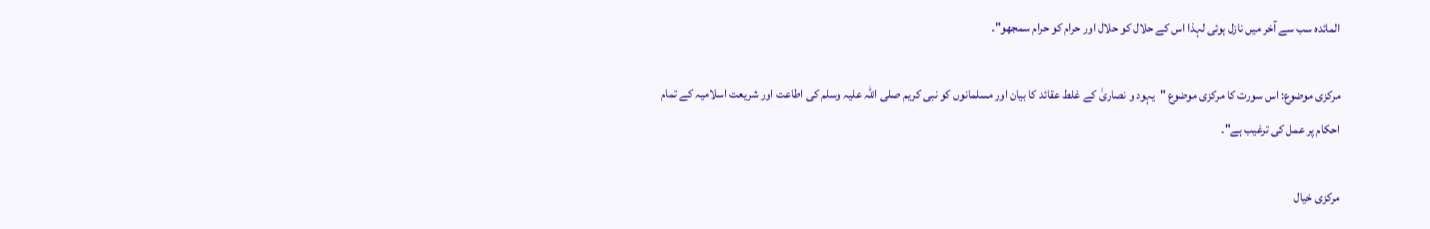المائدہ سب سے آخر میں نازل ہوئی لہذا اس کے حلال کو حلال اور حرام کو حرام سمجھو"۔

مرکزی موضوع: اس سورت کا مرکزی موضوع "یہود و نصاریٰ کے غلط عقائد کا بیان اور مسلمانوں کو نبی کریم صلی اللہ علیہ وسلم کی اطاعت اور شریعت اسلامیہ کے تمام احکام پر عمل کی ترغیب ہے"۔

مرکزی خیال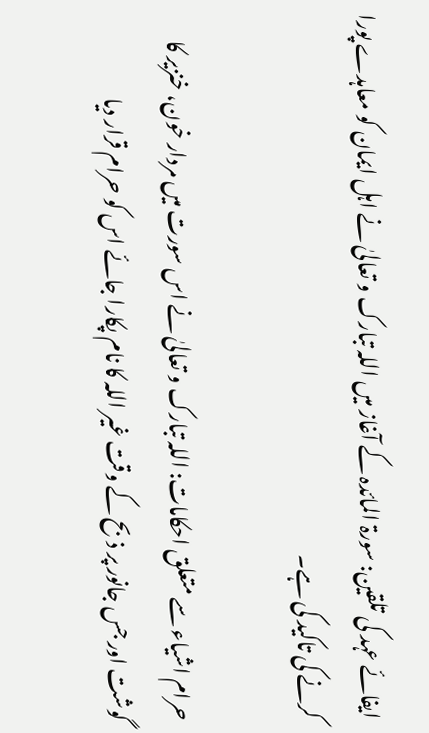ایفائے عہد کی تلقین: سورۃ المائدہ کے آغاز میں اللہ تبارک و تعالیٰ نے اہل ایمان کو معاہدے پورا کرنے کی تاکید کی ہے۔

حرام اشیاء سے متعلق احکامات: اللہ تبارک و تعالیٰ نے اس سورت میں مردار خون، خنزیر کا گوشت اور جس جانور پر ذبح کے وقت غیر اللہ کا نام پکارا جائے اس کو حرام قرار دیا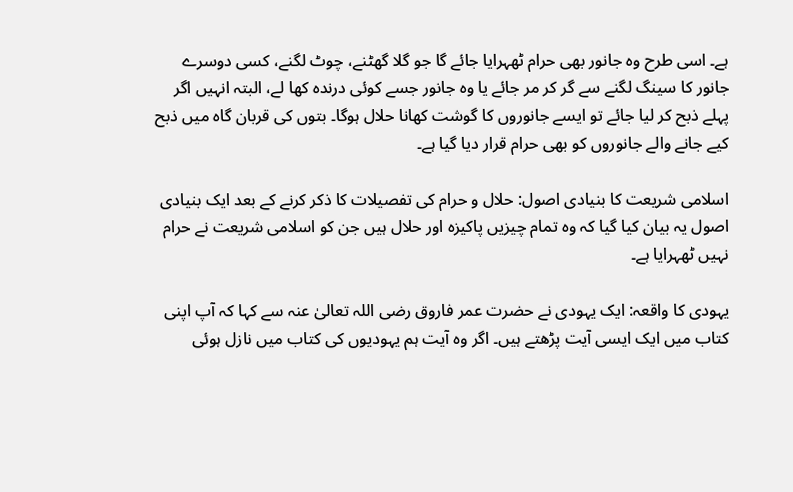ہے۔ اسی طرح وہ جانور بھی حرام ٹھہرایا جائے گا جو گلا گھٹنے، چوٹ لگنے، کسی دوسرے جانور کا سینگ لگنے سے گر کر مر جائے یا وہ جانور جسے کوئی درندہ کھا لے، البتہ انہیں اگر پہلے ذبح کر لیا جائے تو ایسے جانوروں کا گوشت کھانا حلال ہوگا۔ بتوں کی قربان گاہ میں ذبح کیے جانے والے جانوروں کو بھی حرام قرار دیا گیا ہے۔

اسلامی شریعت کا بنیادی اصول: حلال و حرام کی تفصیلات کا ذکر کرنے کے بعد ایک بنیادی اصول یہ بیان کیا گیا کہ وہ تمام چیزیں پاکیزہ اور حلال ہیں جن کو اسلامی شریعت نے حرام نہیں ٹھہرایا ہے۔

یہودی کا واقعہ: ایک یہودی نے حضرت عمر فاروق رضی اللہ تعالیٰ عنہ سے کہا کہ آپ اپنی کتاب میں ایک ایسی آیت پڑھتے ہیں۔ اگر وہ آیت ہم یہودیوں کی کتاب میں نازل ہوئی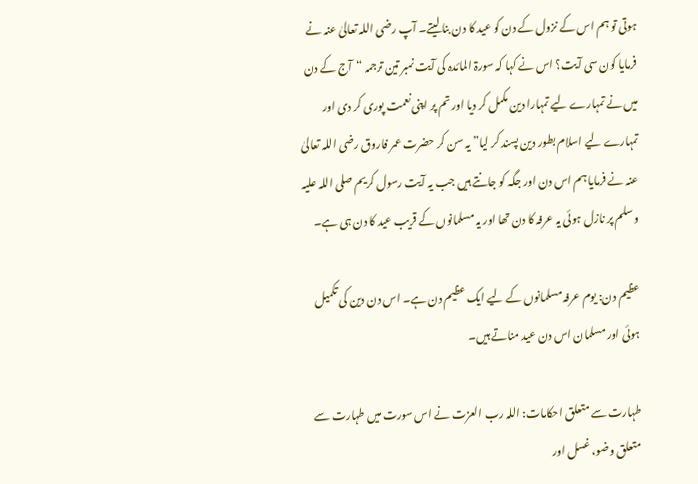ہوتی تو ہم اس کے نزول کے دن کو عید کا دن بنا لیتے۔ آپ رضی اللہ تعالیٰ عنہ نے فرمایا کون سی آیت؟ اس نے کہا کہ سورۃ المائدہ کی آیت نمبر تین ترجمہ “آج کے دن میں نے تمہارے لیے تمہارا دین مکمل کر دیا اور تم پر اپنی نعمت پوری کر دی اور تمہارے لیے اسلام بطور دین پسند کر لیا” یہ سن کر حضرت عمر فاروق رضی اللہ تعالیٰ عنہ نے فرمایا ہم اس دن اور جگہ کو جانتے ہیں جب یہ آیت رسول کریم صلی اللہ علیہ وسلم پر نازل ہوئی یہ عرفہ کا دن تھا اور یہ مسلمانوں کے قریب عید کا دن ہی ہے۔

عظیم دن: یوم عرفہ مسلمانوں کے لیے ایک عظیم دن ہے۔ اس دن دین کی تکمیل ہوئی اور مسلمان اس دن عید مناتے ہیں۔

طہارت سے متعلق احکامات: اللہ رب العزت نے اس سورت میں طہارت سے متعلق وضو، غسل اور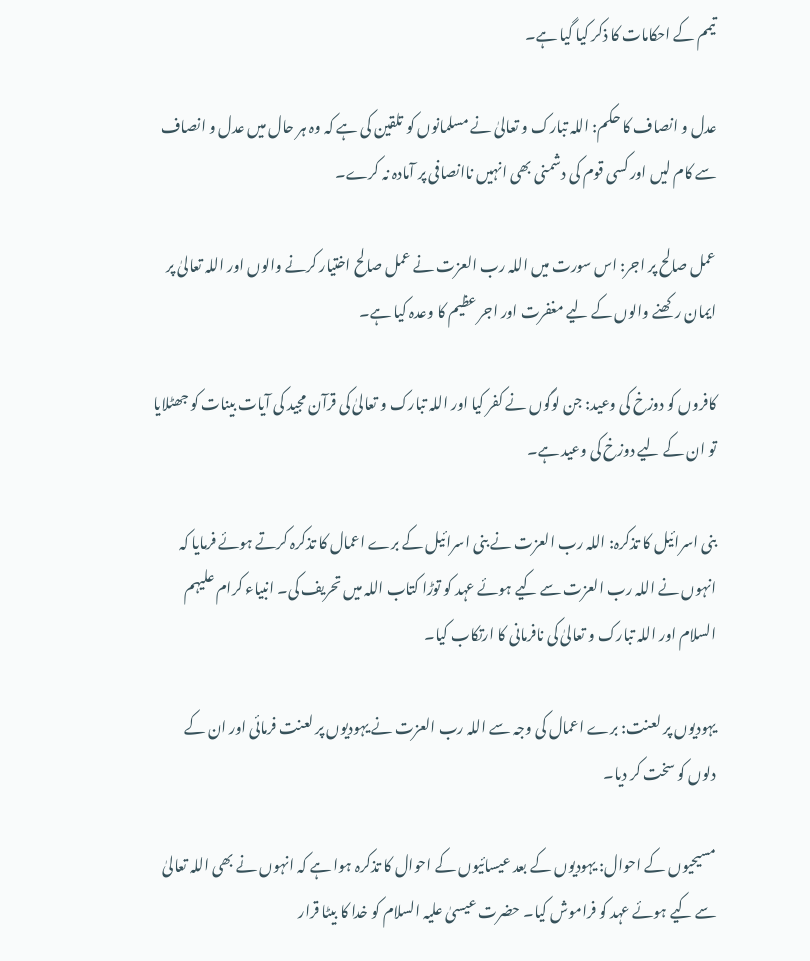تیمم کے احکامات کا ذکر کیا گیا ہے۔

عدل و انصاف کا حکم: اللہ تبارک و تعالیٰ نے مسلمانوں کو تلقین کی ہے کہ وہ ہر حال میں عدل و انصاف سے کام لیں اور کسی قوم کی دشمنی بھی انہیں ناانصافی پر آمادہ نہ کرے۔

عمل صالح پر اجر: اس سورت میں اللہ رب العزت نے عمل صالح اختیار کرنے والوں اور اللہ تعالیٰ پر ایمان رکھنے والوں کے لیے مغفرت اور اجر عظیم کا وعدہ کیا ہے۔

کافروں کو دوزخ کی وعید: جن لوگوں نے کفر کیا اور اللہ تبارک و تعالیٰ کی قرآن مجید کی آیات بینات کو جھٹلایا تو ان کے لیے دوزخ کی وعید ہے۔

بنی اسرائیل کا تذکرہ: اللہ رب العزت نے بنی اسرائیل کے برے اعمال کا تذکرہ کرتے ہوئے فرمایا کہ انہوں نے اللہ رب العزت سے کیے ہوئے عہد کو توڑا کتاب اللہ میں تحریف کی۔ انبیاء کرام علیہم السلام اور اللہ تبارک و تعالیٰ کی نافرمانی کا ارتکاب کیا۔

یہودیوں پر لعنت: برے اعمال کی وجہ سے اللہ رب العزت نے یہودیوں پر لعنت فرمائی اور ان کے دلوں کو سخت کر دیا۔

مسیحیوں کے احوال: یہودیوں کے بعد عیسائیوں کے احوال کا تذکرہ ہوا ہے کہ انہوں نے بھی اللہ تعالیٰ سے کیے ہوئے عہد کو فراموش کیا۔ حضرت عیسیٰ علیہ السلام کو خدا کا بیٹا قرار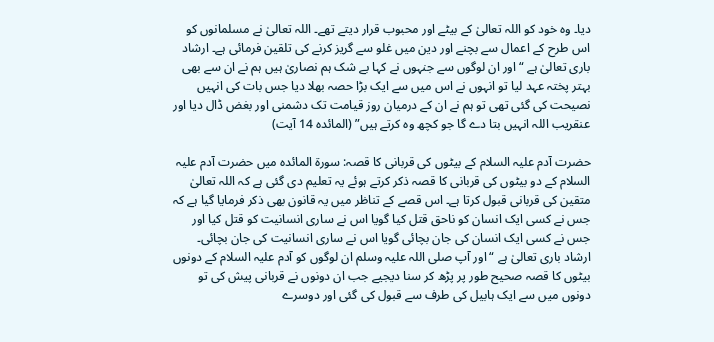دیا۔ وہ خود کو اللہ تعالیٰ کے بیٹے اور محبوب قرار دیتے تھے۔ اللہ تعالیٰ نے مسلمانوں کو اس طرح کے اعمال سے بچنے اور دین میں غلو سے گریز کرنے کی تلقین فرمائی ہے۔ ارشاد باری تعالیٰ ہے “اور ان لوگوں سے جنہوں نے کہا بے شک ہم نصاریٰ ہیں ہم نے ان سے بھی بہتر پختہ عہد لیا تو انہوں نے اس میں سے ایک بڑا حصہ بھلا دیا جس بات کی انہیں نصیحت کی گئی تھی تو ہم نے ان کے درمیان روز قیامت تک دشمنی اور بغض ڈال دیا اور عنقریب اللہ انہیں بتا دے گا جو کچھ وہ کرتے ہیں” (المائدہ 14 آیت)

حضرت آدم علیہ السلام کے بیٹوں کی قربانی کا قصہ: سورۃ المائدہ میں حضرت آدم علیہ السلام کے دو بیٹوں کی قربانی کا قصہ ذکر کرتے ہوئے یہ تعلیم دی گئی ہے کہ اللہ تعالیٰ متقین کی قربانی قبول کرتا ہے۔ اس قصے کے تناظر میں یہ قانون بھی ذکر فرمایا گیا ہے کہ جس نے کسی ایک انسان کو ناحق قتل کیا گویا اس نے ساری انسانیت کو قتل کیا اور جس نے کسی ایک انسان کی جان بچائی گویا اس نے ساری انسانیت کی جان بچائی۔ ارشاد باری تعالیٰ ہے “اور آپ صلی اللہ علیہ وسلم ان لوگوں کو آدم علیہ السلام کے دونوں بیٹوں کا قصہ صحیح طور پر پڑھ کر سنا دیجیے جب ان دونوں نے قربانی پیش کی تو دونوں میں سے ایک ہابیل کی طرف سے قبول کی گئی اور دوسرے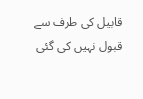قابیل کی طرف سے قبول نہیں کی گئی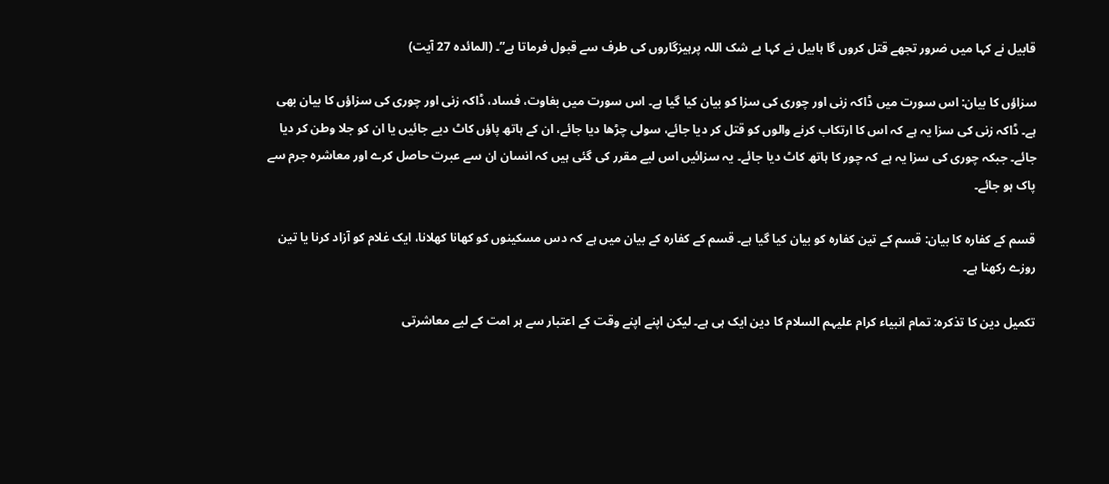قابیل نے کہا میں ضرور تجھے قتل کروں گا ہابیل نے کہا بے شک اللہ پرہیزگاروں کی طرف سے قبول فرماتا ہے”۔ (المائدہ 27 آیت)

سزاؤں کا بیان: اس سورت میں ڈاکہ زنی اور چوری کی سزا کو بیان کیا گیا ہے۔ اس سورت میں بغاوت، فساد، ڈاکہ زنی اور چوری کی سزاؤں کا بیان بھی ہے۔ ڈاکہ زنی کی سزا یہ ہے کہ اس کا ارتکاب کرنے والوں کو قتل کر دیا جائے، سولی چڑھا دیا جائے، ان کے ہاتھ پاؤں کاٹ دیے جائیں یا ان کو جلا وطن کر دیا جائے۔ جبکہ چوری کی سزا یہ ہے کہ چور کا ہاتھ کاٹ دیا جائے۔ یہ سزائیں اس لیے مقرر کی گئی ہیں کہ انسان ان سے عبرت حاصل کرے اور معاشرہ جرم سے پاک ہو جائے۔

قسم کے کفارہ کا بیان: قسم کے تین کفارہ کو بیان کیا گیا ہے۔ قسم کے کفارہ کے بیان میں ہے کہ دس مسکینوں کو کھانا کھلانا، ایک غلام کو آزاد کرنا یا تین روزے رکھنا ہے۔

تکمیل دین کا تذکرہ: تمام انبیاء کرام علیہم السلام کا دین ایک ہی ہے۔ لیکن اپنے اپنے وقت کے اعتبار سے ہر امت کے لیے معاشرتی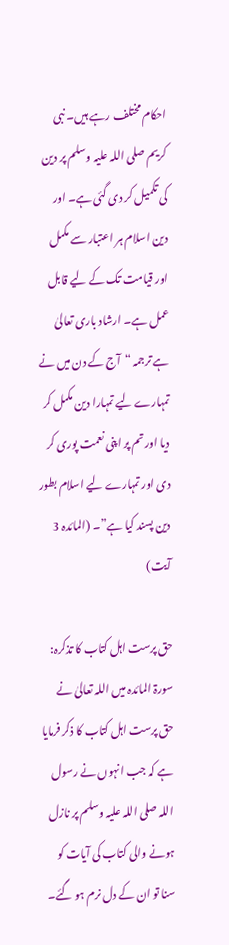احکام مختلف رہے ہیں۔ نبی کریم صلی اللہ علیہ وسلم پر دین کی تکمیل کر دی گئی ہے۔ اور دین اسلام ہر اعتبار سے مکمل اور قیامت تک کے لیے قابل عمل ہے۔ ارشاد باری تعالیٰ ہے ترجمہ “آج کے دن میں نے تمہارے لیے تمہارا دین مکمل کر دیا اور تم پر اپنی نعمت پوری کر دی اور تمہارے لیے اسلام بطور دین پسند کیا ہے”۔ (المائدہ 3 آیت)

حق پرست اہل کتاب کا تذکرہ: سورۃ المائدہ میں اللہ تعالیٰ نے حق پرست اہل کتاب کا ذکر فرمایا ہے کہ جب انہوں نے رسول اللہ صلی اللہ علیہ وسلم پر نازل ہونے والی کتاب کی آیات کو سنا تو ان کے دل نرم ہو گئے۔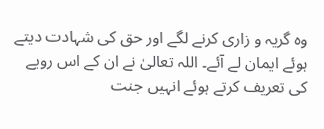وہ گریہ و زاری کرنے لگے اور حق کی شہادت دیتے ہوئے ایمان لے آئے۔ اللہ تعالیٰ نے ان کے اس رویے کی تعریف کرتے ہوئے انہیں جنت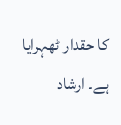کا حقدار ٹھہرایا ہے۔ ارشاد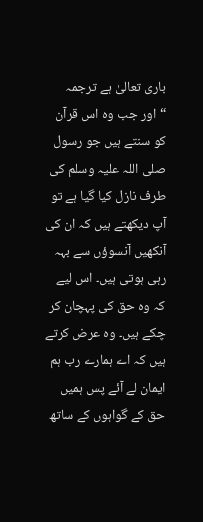باری تعالیٰ ہے ترجمہ “اور جب وہ اس قرآن کو سنتے ہیں جو رسول صلی اللہ علیہ وسلم کی طرف نازل کیا گیا ہے تو آپ دیکھتے ہیں کہ ان کی آنکھیں آنسوؤں سے بہہ رہی ہوتی ہیں۔ اس لیے کہ وہ حق کی پہچان کر چکے ہیں۔ وہ عرض کرتے ہیں کہ اے ہمارے رب ہم ایمان لے آئے پس ہمیں حق کے گواہوں کے ساتھ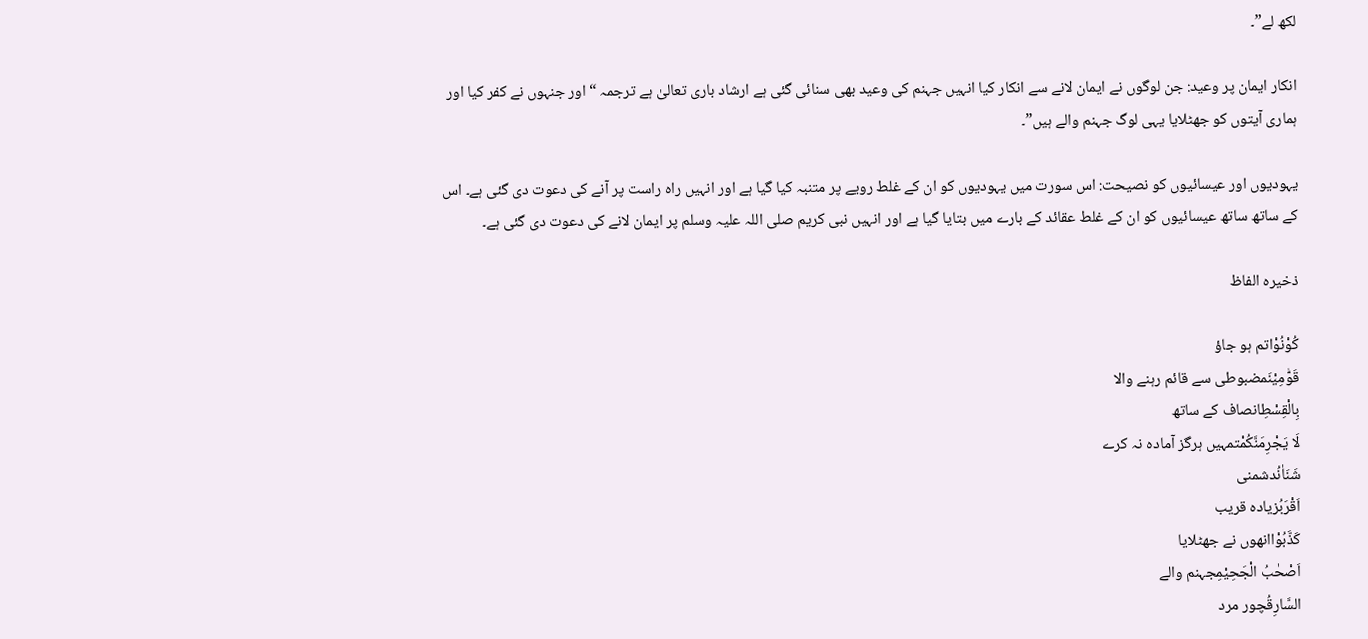لکھ لے”۔

انکار ایمان پر وعید: جن لوگوں نے ایمان لانے سے انکار کیا انہیں جہنم کی وعید بھی سنائی گئی ہے ارشاد باری تعالیٰ ہے ترجمہ “اور جنہوں نے کفر کیا اور ہماری آیتوں کو جھٹلایا یہی لوگ جہنم والے ہیں”۔

یہودیوں اور عیسائیوں کو نصیحت: اس سورت میں یہودیوں کو ان کے غلط رویے پر متنبہ کیا گیا ہے اور انہیں راہ راست پر آنے کی دعوت دی گئی ہے۔ اس کے ساتھ ساتھ عیسائیوں کو ان کے غلط عقائد کے بارے میں بتایا گیا ہے اور انہیں نبی کریم صلی اللہ علیہ وسلم پر ایمان لانے کی دعوت دی گئی ہے۔

ذخیرہ الفاظ

كُوْنُوْاتم ہو جاؤ
قَوّٰمِیْنَمضبوطی سے قائم رہنے والا
بِالْقِسْطِانصاف کے ساتھ
لَا یَجْرِمَنَّكُمْتمہیں ہرگز آمادہ نہ کرے
شَنَاٰنُدشمنی
اَقْرَبُزیادہ قریب
كَذَّبُوْاانھوں نے جھٹلایا
اَصْحٰبُ الْجَحِیْمِجہنم والے
السَّارِقُچور مرد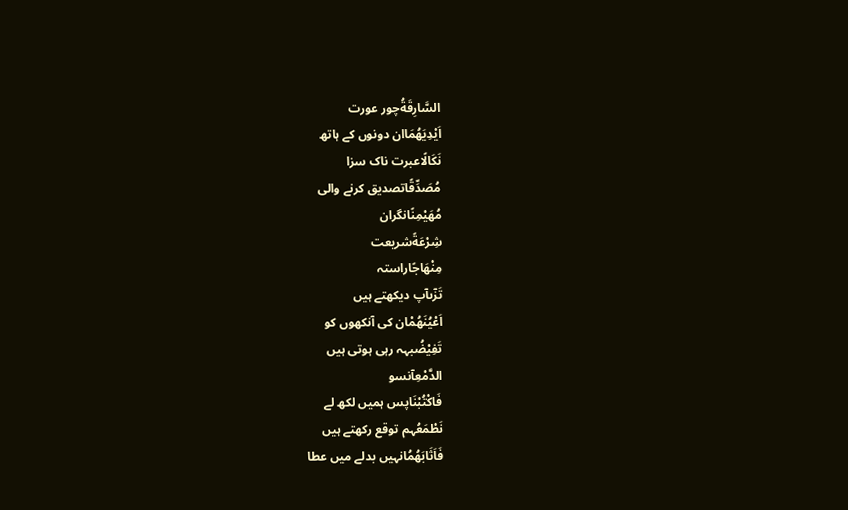السَّارِقَةُچور عورت
اَیْدِیَهُمَاان دونوں کے ہاتھ
نَكَالًاعبرت ناک سزا
مُصَدِّقًاتصدیق کرنے والی
مُهَیْمِنًانگران
شِرْعَةًشریعت
مِنْهَاجًاراستہ
تَرٰۤىآپ دیکھتے ہیں
اَعْیُنَهُمْان کی آنکھوں کو
تَفِیْضُبہہ رہی ہوتی ہیں
الدَّمْعِآنسو
فَاكْتُبْنَاپس ہمیں لکھ لے
نَطْمَعُہم توقع رکھتے ہیں
فَاَثَابَهُمُانہیں بدلے میں عطا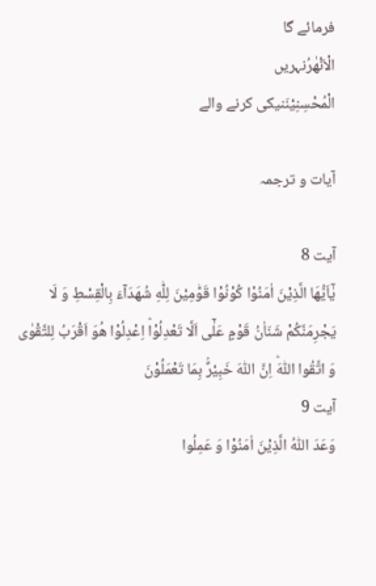فرمائے گا
الْاَنْهٰرُنہریں
الْمُحْسِنِیْنَنیکی کرنے والے

آیات و ترجمہ

آیت 8
یٰۤاَیُّهَا الَّذِیْنَ اٰمَنُوْا كُوْنُوْا قَوّٰمِیْنَ لِلّٰهِ شُهَدَآءَ بِالْقِسْطِ وَ لَا یَجْرِمَنَّكُمْ شَنَاٰنُ قَوْمٍ عَلٰۤى اَلَّا تَعْدِلُوْاؕ اِعْدِلُوْا هُوَ اَقْرَبُ لِلتَّقْوٰى وَ اتَّقُوا اللّٰهَؕ اِنَّ اللّٰهَ خَبِیْرٌۢ بِمَا تَعْمَلُوْنَ
آیت 9
وَعَدَ اللّٰهُ الَّذِیْنَ اٰمَنُوْا وَ عَمِلُوا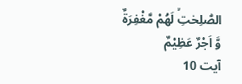الصّٰلِحٰتِۙ لَهُمْ مَّغْفِرَةٌ وَّ اَجْرٌ عَظِیْمٌ
آیت 10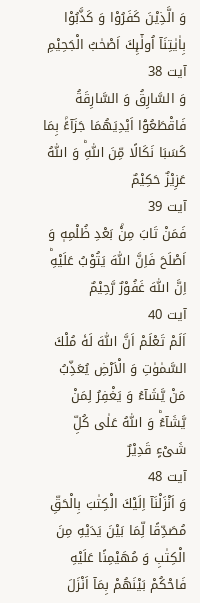وَ الَّذِیْنَ كَفَرُوْا وَ كَذَّبُوْا بِاٰیٰتِنَاۤ اُولٰٓىِٕكَ اَصْحٰبُ الْجَحِیْمِ
آیت 38
وَ السَّارِقُ وَ السَّارِقَةُ فَاقْطَعُوْۤا اَیْدِیَهُمَا جَزَآءًۢ بِمَا كَسَبَا نَكَالًا مِّنَ اللّٰهِؕ وَ اللّٰهُ عَزِیْزٌ حَكِیْمٌ
آیت 39
فَمَنْ تَابَ مِنْۢ بَعْدِ ظُلْمِهٖ وَ اَصْلَحَ فَاِنَّ اللّٰهَ یَتُوْبُ عَلَیْهِؕ اِنَّ اللّٰهَ غَفُوْرٌ رَّحِیْمٌ
آیت 40
اَلَمْ تَعْلَمْ اَنَّ اللّٰهَ لَهٗ مُلْكَ السَّمٰوٰتِ وَ الْاَرْضِ یُعَذِّبُ مَنْ یَّشَآءُ وَ یَغْفِرُ لِمَنْ یَّشَآءُؕ وَ اللّٰهُ عَلٰى كُلِّ شَیْءٍ قَدِیْرٌ
آیت 48
وَ اَنْزَلْنَاۤ اِلَیْكَ الْكِتٰبَ بِالْحَقِّ مُصَدِّقًا لِّمَا بَیْنَ یَدَیْهِ مِنَ الْكِتٰبِ وَ مُهَیْمِنًا عَلَیْهِ فَاحْكُمْ بَیْنَهُمْ بِمَاۤ اَنْزَلَ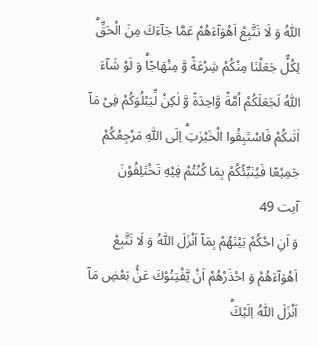اللّٰهُ وَ لَا تَتَّبِعْ اَهْوَآءَهُمْ عَمَّا جَآءَكَ مِنَ الْحَقِّؕ لِكُلٍّ جَعَلْنَا مِنْكُمْ شِرْعَةً وَّ مِنْهَاجًاؕ وَ لَوْ شَآءَ اللّٰهُ لَجَعَلَكُمْ اُمَّةً وَّاحِدَةً وَّ لٰكِنْ لِّیَبْلُوَكُمْ فِیْ مَاۤ اٰتٰىكُمْ فَاسْتَبِقُوا الْخَیْرٰتِؕ اِلَى اللّٰهِ مَرْجِعُكُمْ جَمِیْعًا فَیُنَبِّئُكُمْ بِمَا كُنْتُمْ فِیْهِ تَخْتَلِفُوْنَ
آیت 49
وَ اَنِ احْكُمْ بَیْنَهُمْ بِمَاۤ اَنْزَلَ اللّٰهُ وَ لَا تَتَّبِعْ اَهْوَآءَهُمْ وَ احْذَرْهُمْ اَنْ یَّفْتِنُوْكَ عَنْۢ بَعْضِ مَاۤ اَنْزَلَ اللّٰهُ اِلَیْكَؕ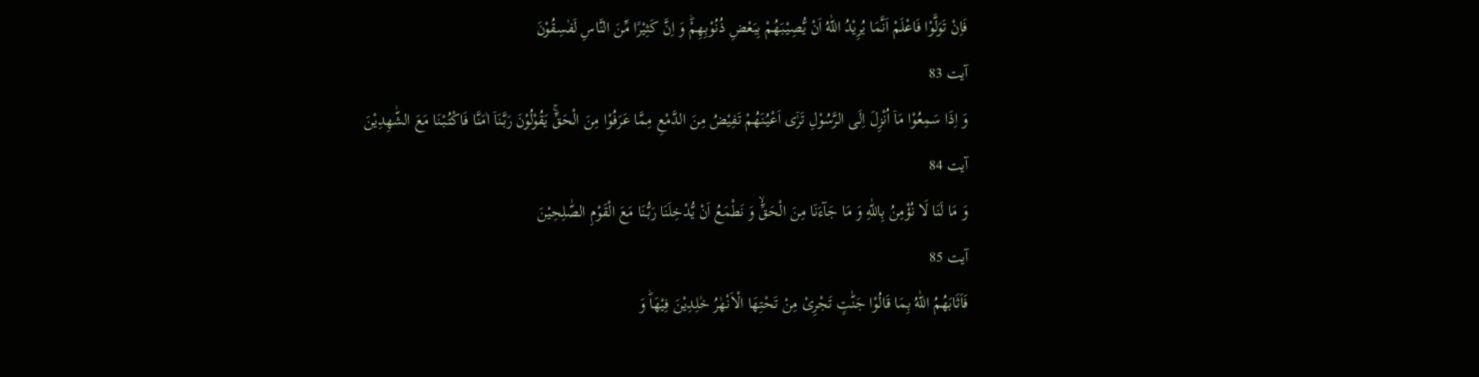فَاِنْ تَوَلَّوْا فَاعْلَمْ اَنَّمَا یُرِیْدُ اللّٰهُ اَنْ یُّصِیْبَهُمْ بِبَعْضِ ذُنُوْبِهِمْؕ وَ اِنَّ كَثِیْرًا مِّنَ النَّاسِ لَفٰسِقُوْنَ
آیت 83
وَ اِذَا سَمِعُوْا مَاۤ اُنْزِلَ اِلَى الرَّسُوْلِ تَرٰۤى اَعْیُنَهُمْ تَفِیْضُ مِنَ الدَّمْعِ مِمَّا عَرَفُوْا مِنَ الْحَقِّۚ یَقُوْلُوْنَ رَبَّنَاۤ اٰمَنَّا فَاكْتُبْنَا مَعَ الشّٰهِدِیْنَ
آیت 84
وَ مَا لَنَا لَا نُؤْمِنُ بِاللّٰهِ وَ مَا جَآءَنَا مِنَ الْحَقِّۙ وَ نَطْمَعُ اَنْ یُّدْخِلَنَا رَبُّنَا مَعَ الْقَوْمِ الصّٰلِحِیْنَ
آیت 85
فَاَثَابَهُمُ اللّٰهُ بِمَا قَالُوْا جَنّٰتٍ تَجْرِیْ مِنْ تَحْتِهَا الْاَنْهٰرُ خٰلِدِیْنَ فِیْهَاؕ وَ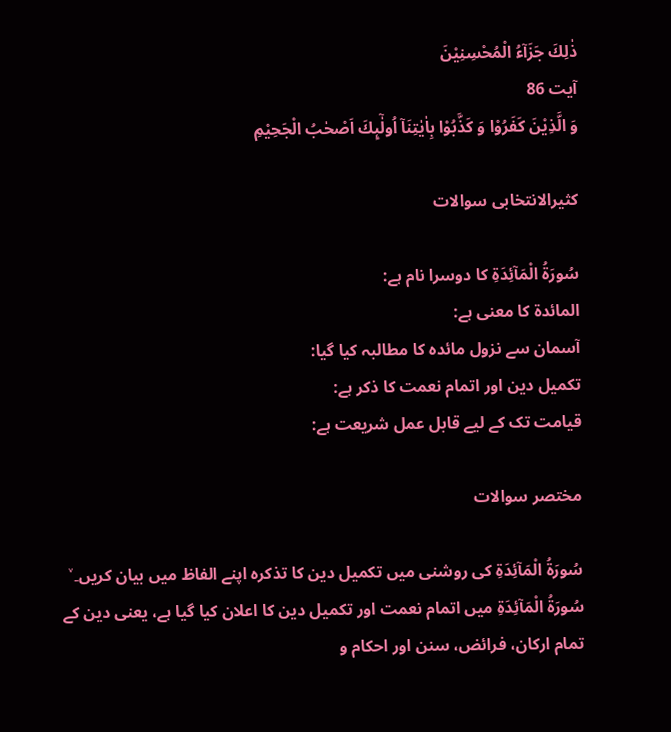ذٰلِكَ جَزَآءُ الْمُحْسِنِیْنَ
آیت 86
وَ الَّذِیْنَ كَفَرُوْا وَ كَذَّبُوْا بِاٰیٰتِنَاۤ اُولٰٓىِٕكَ اَصْحٰبُ الْجَحِیْمِ

کثیرالانتخابی سوالات

سُورَةُ الْمَآئِدَةِ کا دوسرا نام ہے:
المائدۃ کا معنی ہے:
آسمان سے نزول مائدہ کا مطالبہ کیا گیا:
تکمیل دین اور اتمام نعمت کا ذکر ہے:
قیامت تک کے لیے قابل عمل شریعت ہے:

مختصر سوالات

سُورَةُ الْمَآئِدَةِ کی روشنی میں تکمیل دین کا تذکرہ اپنے الفاظ میں بیان کریں۔˅
سُورَةُ الْمَآئِدَةِ میں اتمام نعمت اور تکمیل دین کا اعلان کیا گیا ہے، یعنی دین کے تمام ارکان، فرائض، سنن اور احکام و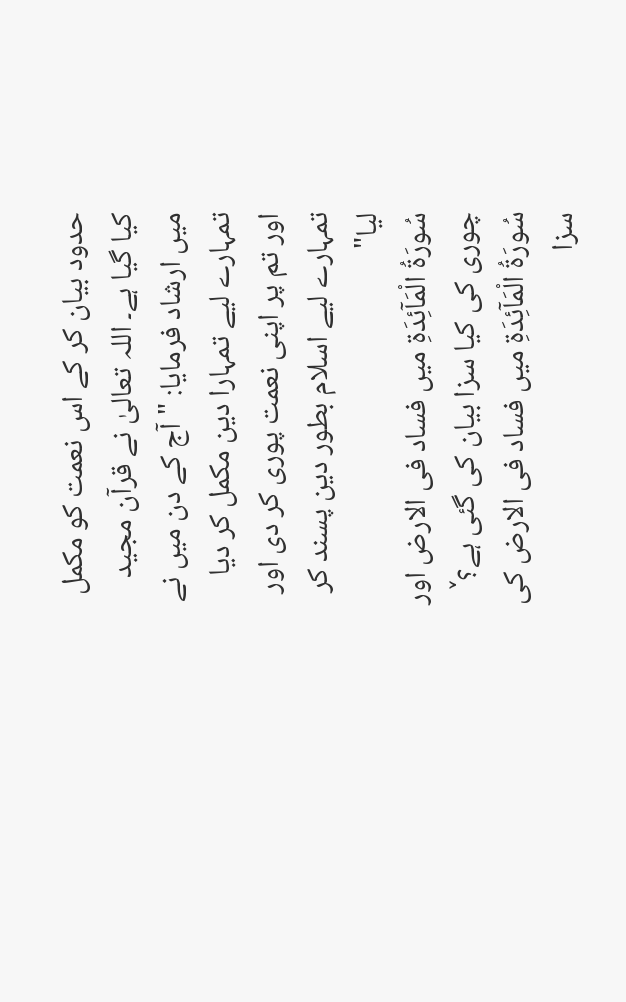حدود بیان کر کے اس نعمت کو مکمل کیا گیا ہے۔ اللہ تعالیٰ نے قرآن مجید میں ارشاد فرمایا: "آج کے دن میں نے تمہارے لیے تمہارا دین مکمل کر دیا اور تم پر اپنی نعمت پوری کر دی اور تمہارے لیے اسلام بطور دین پسند کر لیا"
سُورَةُ الْمَآئِدَةِ میں فساد فی الارض اور چوری کی کیا سزا بیان کی گئی ہے؟˅
سُورَةُ الْمَآئِدَةِ میں فساد فی الارض کی سزا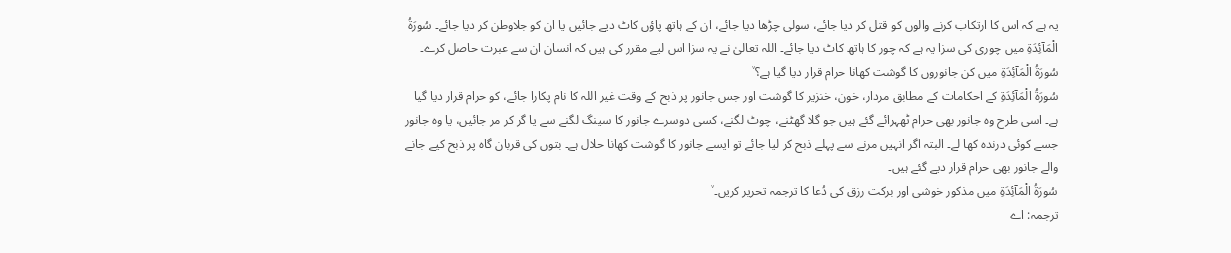یہ ہے کہ اس کا ارتکاب کرنے والوں کو قتل کر دیا جائے، سولی چڑھا دیا جائے، ان کے ہاتھ پاؤں کاٹ دیے جائیں یا ان کو جلاوطن کر دیا جائے۔ سُورَةُ الْمَآئِدَةِ میں چوری کی سزا یہ ہے کہ چور کا ہاتھ کاٹ دیا جائے۔ اللہ تعالیٰ نے یہ سزا اس لیے مقرر کی ہیں کہ انسان ان سے عبرت حاصل کرے۔
سُورَةُ الْمَآئِدَةِ میں کن جانوروں کا گوشت کھانا حرام قرار دیا گیا ہے؟˅
سُورَةُ الْمَآئِدَةِ کے احکامات کے مطابق مردار، خون، خنزیر کا گوشت اور جس جانور پر ذبح کے وقت غیر اللہ کا نام پکارا جائے، کو حرام قرار دیا گیا ہے۔ اسی طرح وہ جانور بھی حرام ٹھہرائے گئے ہیں جو گلا گھٹنے، چوٹ لگنے، کسی دوسرے جانور کا سینگ لگنے سے یا گر کر مر جائیں، یا وہ جانور جسے کوئی درندہ کھا لے۔ البتہ اگر انہیں مرنے سے پہلے ذبح کر لیا جائے تو ایسے جانور کا گوشت کھانا حلال ہے۔ بتوں کی قربان گاہ پر ذبح کیے جانے والے جانور بھی حرام قرار دیے گئے ہیں۔
سُورَةُ الْمَآئِدَةِ میں مذکور خوشی اور برکت رزق کی دُعا کا ترجمہ تحریر کریں۔˅
ترجمہ: اے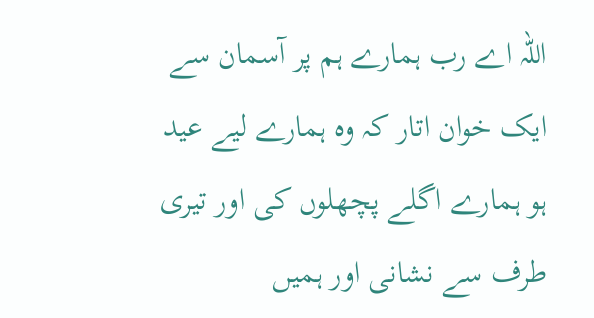اللہ اے رب ہمارے ہم پر آسمان سے ایک خوان اتار کہ وہ ہمارے لیے عید ہو ہمارے اگلے پچھلوں کی اور تیری طرف سے نشانی اور ہمیں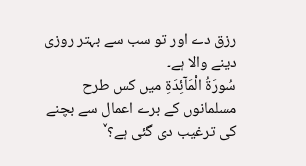رزق دے اور تو سب سے بہتر روزی دینے والا ہے۔
سُورَةُ الْمَآئِدَةِ میں کس طرح مسلمانوں کے برے اعمال سے بچنے کی ترغیب دی گئی ہے؟˅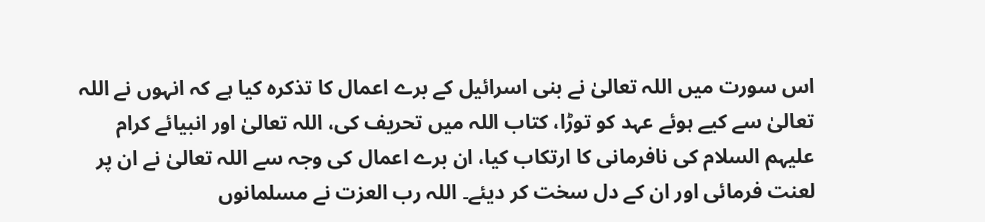اس سورت میں اللہ تعالیٰ نے بنی اسرائیل کے برے اعمال کا تذکرہ کیا ہے کہ انہوں نے اللہ تعالیٰ سے کیے ہوئے عہد کو توڑا، کتاب اللہ میں تحریف کی، اللہ تعالیٰ اور انبیائے کرام علیہم السلام کی نافرمانی کا ارتکاب کیا، ان برے اعمال کی وجہ سے اللہ تعالیٰ نے ان پر لعنت فرمائی اور ان کے دل سخت کر دیئے۔ اللہ رب العزت نے مسلمانوں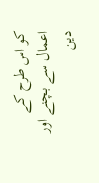کو اس طرح کے اعمال سے بچنے اور دین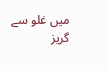میں غلو سے گریز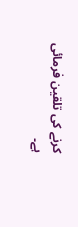کرنے کی تلقین فرمائی ہے۔